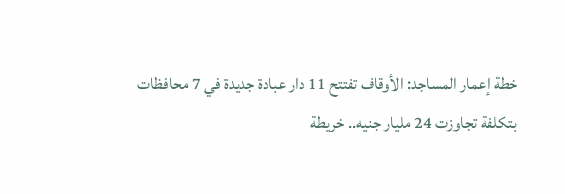خطة إعمار المساجد: الأوقاف تفتتح 11 دار عبادة جديدة في 7 محافظات
بتكلفة تجاوزت 24 مليار جنيه.. خريطة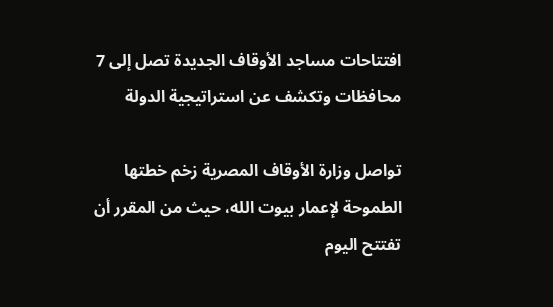افتتاحات مساجد الأوقاف الجديدة تصل إلى 7 محافظات وتكشف عن استراتيجية الدولة

تواصل وزارة الأوقاف المصرية زخم خطتها الطموحة لإعمار بيوت الله، حيث من المقرر أن تفتتح اليوم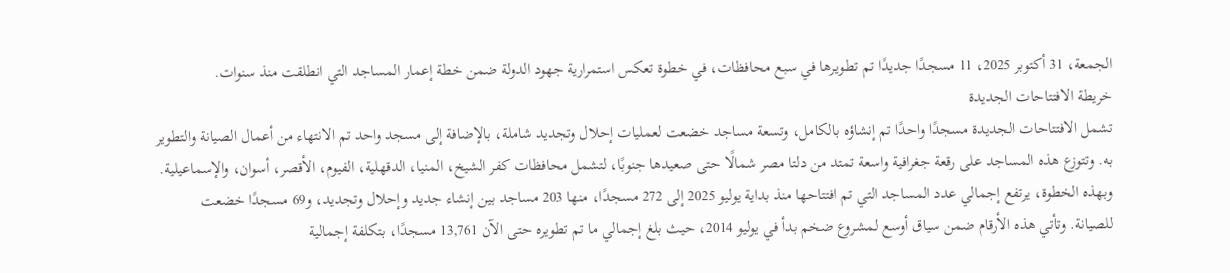الجمعة، 31 أكتوبر 2025، 11 مسجدًا جديدًا تم تطويرها في سبع محافظات، في خطوة تعكس استمرارية جهود الدولة ضمن خطة إعمار المساجد التي انطلقت منذ سنوات.
خريطة الافتتاحات الجديدة
تشمل الافتتاحات الجديدة مسجدًا واحدًا تم إنشاؤه بالكامل، وتسعة مساجد خضعت لعمليات إحلال وتجديد شاملة، بالإضافة إلى مسجد واحد تم الانتهاء من أعمال الصيانة والتطوير به. وتتوزع هذه المساجد على رقعة جغرافية واسعة تمتد من دلتا مصر شمالًا حتى صعيدها جنوبًا، لتشمل محافظات كفر الشيخ، المنيا، الدقهلية، الفيوم، الأقصر، أسوان، والإسماعيلية.
وبهذه الخطوة، يرتفع إجمالي عدد المساجد التي تم افتتاحها منذ بداية يوليو 2025 إلى 272 مسجدًا، منها 203 مساجد بين إنشاء جديد وإحلال وتجديد، و69 مسجدًا خضعت للصيانة. وتأتي هذه الأرقام ضمن سياق أوسع لمشروع ضخم بدأ في يوليو 2014، حيث بلغ إجمالي ما تم تطويره حتى الآن 13,761 مسجدًا، بتكلفة إجمالية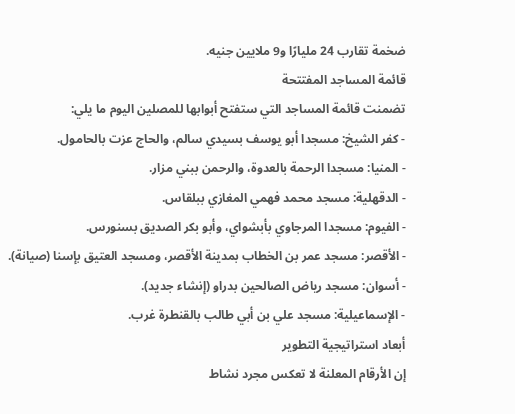ضخمة تقارب 24 مليارًا و9 ملايين جنيه.
قائمة المساجد المفتتحة
تضمنت قائمة المساجد التي ستفتح أبوابها للمصلين اليوم ما يلي:
- كفر الشيخ: مسجدا أبو يوسف بسيدي سالم، والحاج عزت بالحامول.
- المنيا: مسجدا الرحمة بالعدوة، والرحمن ببني مزار.
- الدقهلية: مسجد محمد فهمي المغازي ببلقاس.
- الفيوم: مسجدا المرجاوي بأبشواي، وأبو بكر الصديق بسنورس.
- الأقصر: مسجد عمر بن الخطاب بمدينة الأقصر، ومسجد العتيق بإسنا (صيانة).
- أسوان: مسجد رياض الصالحين بدراو (إنشاء جديد).
- الإسماعيلية: مسجد علي بن أبي طالب بالقنطرة غرب.
أبعاد استراتيجية التطوير
إن الأرقام المعلنة لا تعكس مجرد نشاط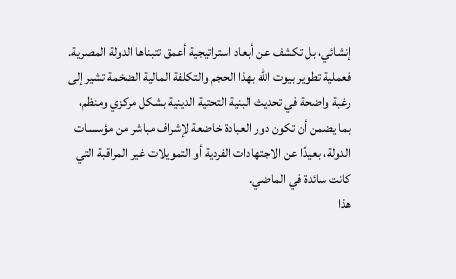إنشائي، بل تكشف عن أبعاد استراتيجية أعمق تتبناها الدولة المصرية. فعملية تطوير بيوت الله بهذا الحجم والتكلفة المالية الضخمة تشير إلى رغبة واضحة في تحديث البنية التحتية الدينية بشكل مركزي ومنظم، بما يضمن أن تكون دور العبادة خاضعة لإشراف مباشر من مؤسسات الدولة، بعيدًا عن الاجتهادات الفردية أو التمويلات غير المراقبة التي كانت سائدة في الماضي.
هذا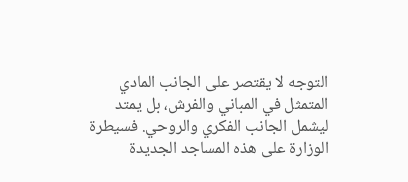التوجه لا يقتصر على الجانب المادي المتمثل في المباني والفرش، بل يمتد ليشمل الجانب الفكري والروحي. فسيطرة الوزارة على هذه المساجد الجديدة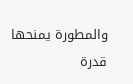والمطورة يمنحها قدرة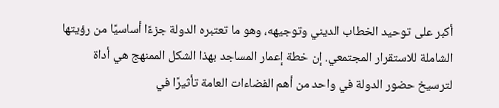أكبر على توحيد الخطاب الديني وتوجيهه، وهو ما تعتبره الدولة جزءًا أساسيًا من رؤيتها الشاملة للاستقرار المجتمعي. إن خطة إعمار المساجد بهذا الشكل الممنهج هي أداة لترسيخ حضور الدولة في واحد من أهم الفضاءات العامة تأثيرًا في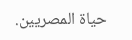حياة المصريين.